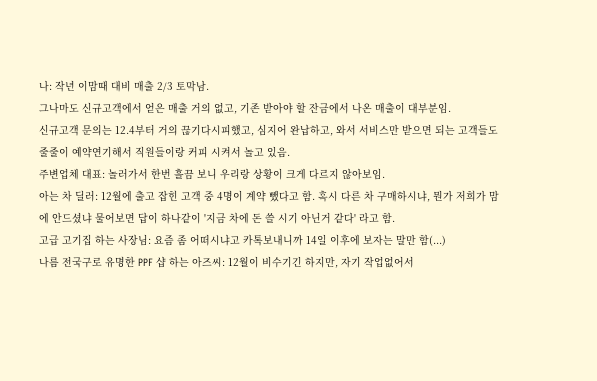나: 작년 이맘때 대비 매출 2/3 토막남.
그나마도 신규고객에서 얻은 매출 거의 없고, 기존 받아야 할 잔금에서 나온 매출이 대부분임.
신규고객 문의는 12.4부터 거의 끊기다시피했고, 심지어 완납하고, 와서 서비스만 받으면 되는 고객들도 줄줄이 예약연기해서 직원들이랑 커피 시켜서 놀고 있음.
주변업체 대표: 놀러가서 한번 흘끔 보니 우리랑 상황이 크게 다르지 않아보임.
아는 차 딜러: 12월에 출고 잡힌 고객 중 4명이 계약 뺐다고 함. 혹시 다른 차 구매하시냐, 뭔가 저희가 맘에 안드셨냐 물어보면 답이 하나같이 '지금 차에 돈 쓸 시기 아닌거 같다' 라고 함.
고급 고기집 하는 사장님: 요즘 좀 어떠시냐고 카톡보내니까 14일 이후에 보자는 말만 함(...)
나름 전국구로 유명한 PPF 샵 하는 아즈씨: 12월이 비수기긴 하지만, 자기 작업없어서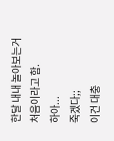한달 내내 놀아보는거 처음이라고 함.
하아...
죽겠다;;
이건 대충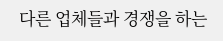다른 업체들과 경쟁을 하는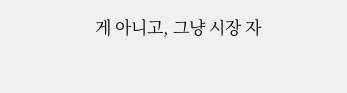게 아니고, 그냥 시장 자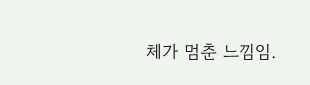체가 멈춘 느낌임.